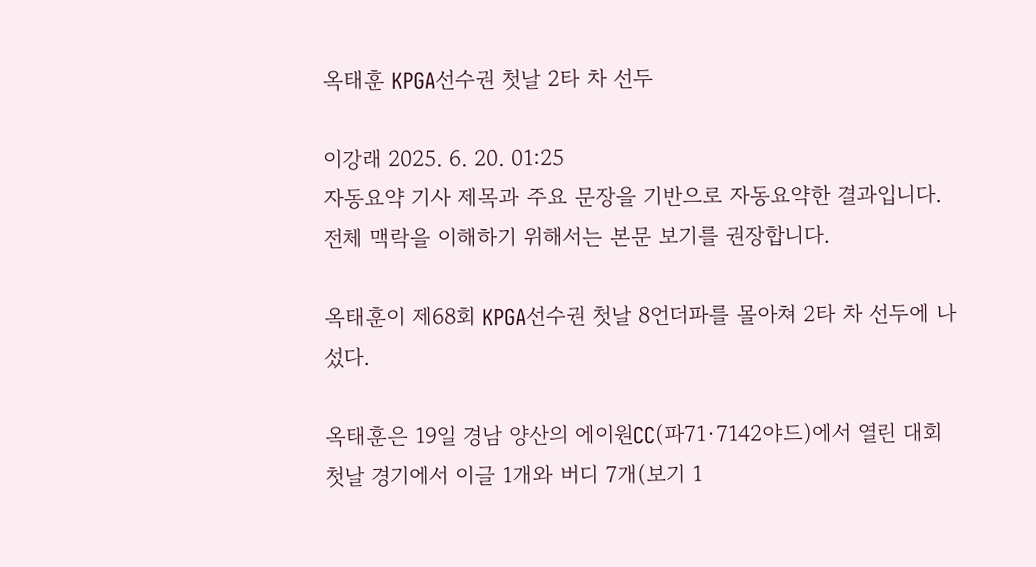옥태훈 KPGA선수권 첫날 2타 차 선두

이강래 2025. 6. 20. 01:25
자동요약 기사 제목과 주요 문장을 기반으로 자동요약한 결과입니다.
전체 맥락을 이해하기 위해서는 본문 보기를 권장합니다.

옥태훈이 제68회 KPGA선수권 첫날 8언더파를 몰아쳐 2타 차 선두에 나섰다.

옥태훈은 19일 경남 양산의 에이원CC(파71·7142야드)에서 열린 대회 첫날 경기에서 이글 1개와 버디 7개(보기 1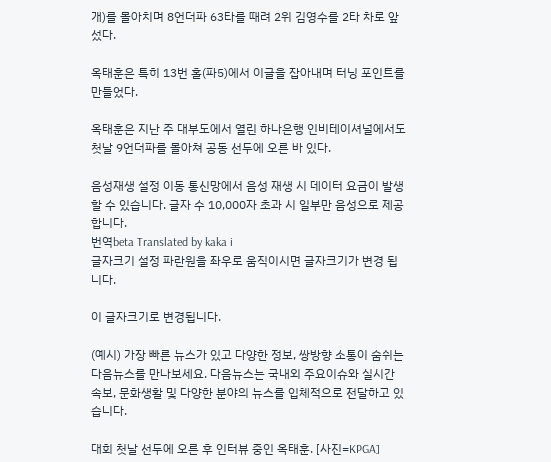개)를 몰아치며 8언더파 63타를 때려 2위 김영수를 2타 차로 앞섰다.

옥태훈은 특히 13번 홀(파5)에서 이글을 잡아내며 터닝 포인트를 만들었다.

옥태훈은 지난 주 대부도에서 열린 하나은행 인비테이셔널에서도 첫날 9언더파를 몰아쳐 공동 선두에 오른 바 있다.

음성재생 설정 이동 통신망에서 음성 재생 시 데이터 요금이 발생할 수 있습니다. 글자 수 10,000자 초과 시 일부만 음성으로 제공합니다.
번역beta Translated by kaka i
글자크기 설정 파란원을 좌우로 움직이시면 글자크기가 변경 됩니다.

이 글자크기로 변경됩니다.

(예시) 가장 빠른 뉴스가 있고 다양한 정보, 쌍방향 소통이 숨쉬는 다음뉴스를 만나보세요. 다음뉴스는 국내외 주요이슈와 실시간 속보, 문화생활 및 다양한 분야의 뉴스를 입체적으로 전달하고 있습니다.

대회 첫날 선두에 오른 후 인터뷰 중인 옥태훈. [사진=KPGA]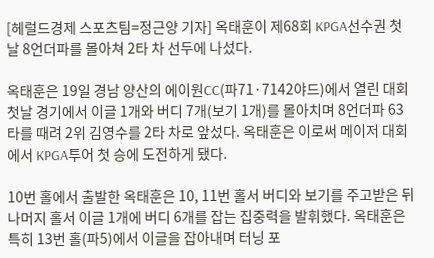[헤럴드경제 스포츠팀=정근양 기자] 옥태훈이 제68회 KPGA선수권 첫날 8언더파를 몰아쳐 2타 차 선두에 나섰다.

옥태훈은 19일 경남 양산의 에이원CC(파71·7142야드)에서 열린 대회 첫날 경기에서 이글 1개와 버디 7개(보기 1개)를 몰아치며 8언더파 63타를 때려 2위 김영수를 2타 차로 앞섰다. 옥태훈은 이로써 메이저 대회에서 KPGA투어 첫 승에 도전하게 됐다.

10번 홀에서 출발한 옥태훈은 10, 11번 홀서 버디와 보기를 주고받은 뒤 나머지 홀서 이글 1개에 버디 6개를 잡는 집중력을 발휘했다. 옥태훈은 특히 13번 홀(파5)에서 이글을 잡아내며 터닝 포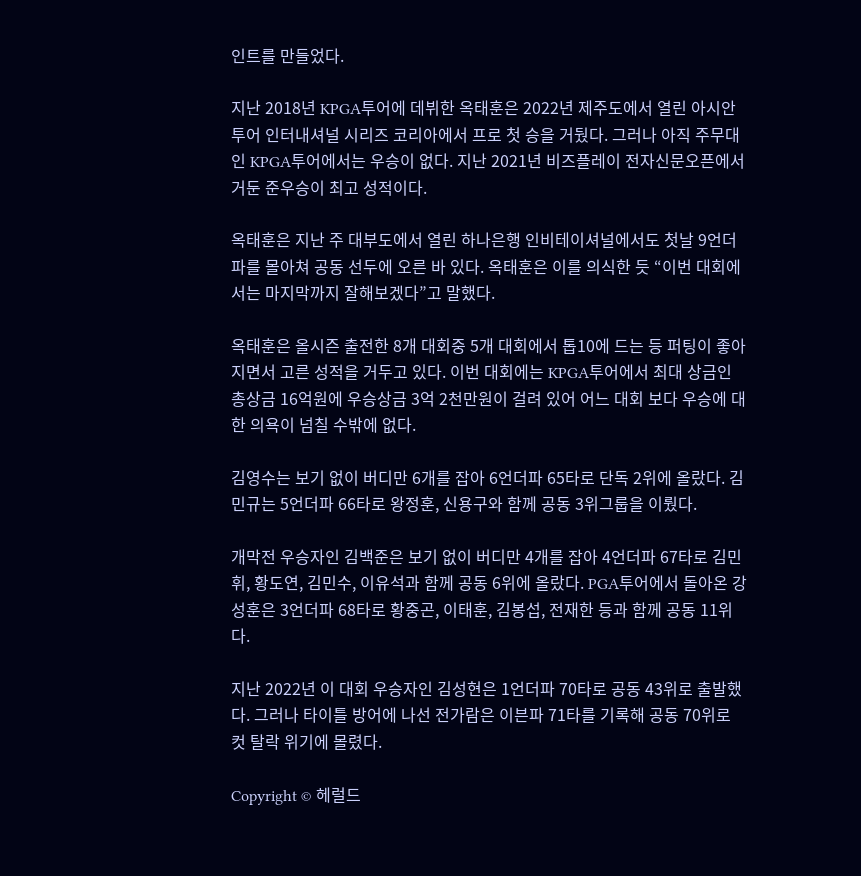인트를 만들었다.

지난 2018년 KPGA투어에 데뷔한 옥태훈은 2022년 제주도에서 열린 아시안투어 인터내셔널 시리즈 코리아에서 프로 첫 승을 거뒀다. 그러나 아직 주무대인 KPGA투어에서는 우승이 없다. 지난 2021년 비즈플레이 전자신문오픈에서 거둔 준우승이 최고 성적이다.

옥태훈은 지난 주 대부도에서 열린 하나은행 인비테이셔널에서도 첫날 9언더파를 몰아쳐 공동 선두에 오른 바 있다. 옥태훈은 이를 의식한 듯 “이번 대회에서는 마지막까지 잘해보겠다”고 말했다.

옥태훈은 올시즌 출전한 8개 대회중 5개 대회에서 톱10에 드는 등 퍼팅이 좋아지면서 고른 성적을 거두고 있다. 이번 대회에는 KPGA투어에서 최대 상금인 총상금 16억원에 우승상금 3억 2천만원이 걸려 있어 어느 대회 보다 우승에 대한 의욕이 넘칠 수밖에 없다.

김영수는 보기 없이 버디만 6개를 잡아 6언더파 65타로 단독 2위에 올랐다. 김민규는 5언더파 66타로 왕정훈, 신용구와 함께 공동 3위그룹을 이뤘다.

개막전 우승자인 김백준은 보기 없이 버디만 4개를 잡아 4언더파 67타로 김민휘, 황도연, 김민수, 이유석과 함께 공동 6위에 올랐다. PGA투어에서 돌아온 강성훈은 3언더파 68타로 황중곤, 이태훈, 김봉섭, 전재한 등과 함께 공동 11위다.

지난 2022년 이 대회 우승자인 김성현은 1언더파 70타로 공동 43위로 출발했다. 그러나 타이틀 방어에 나선 전가람은 이븐파 71타를 기록해 공동 70위로 컷 탈락 위기에 몰렸다.

Copyright © 헤럴드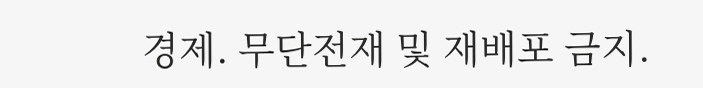경제. 무단전재 및 재배포 금지.